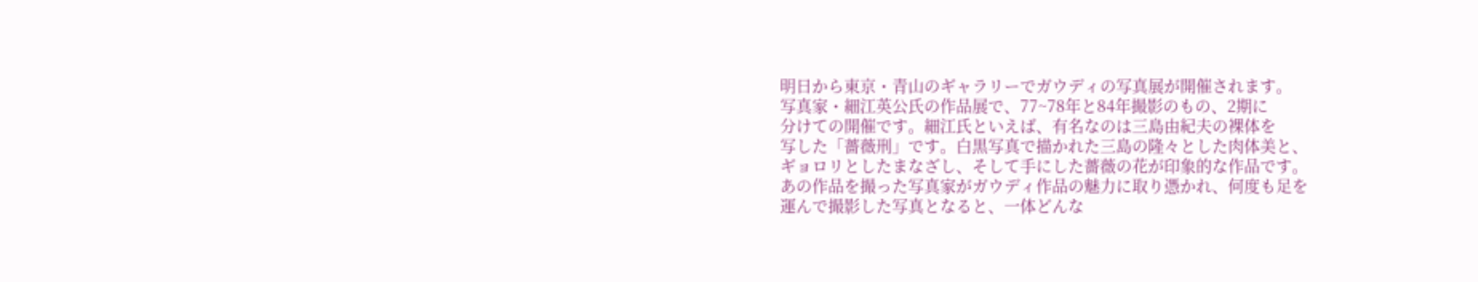明日から東京・青山のギャラリーでガウディの写真展が開催されます。
写真家・細江英公氏の作品展で、77~78年と84年撮影のもの、2期に
分けての開催です。細江氏といえば、有名なのは三島由紀夫の裸体を
写した「薔薇刑」です。白黒写真で描かれた三島の隆々とした肉体美と、
ギョロリとしたまなざし、そして手にした薔薇の花が印象的な作品です。
あの作品を撮った写真家がガウディ作品の魅力に取り憑かれ、何度も足を
運んで撮影した写真となると、一体どんな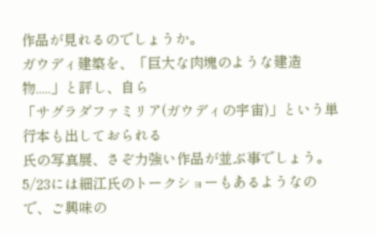作品が見れるのでしょうか。
ガウディ建築を、「巨大な肉塊のような建造物.....」と評し、自ら
「サグラダファミリア(ガウディの宇宙)」という単行本も出しておられる
氏の写真展、さぞ力強い作品が並ぶ事でしょう。
5/23には細江氏のトークショーもあるようなので、ご興味の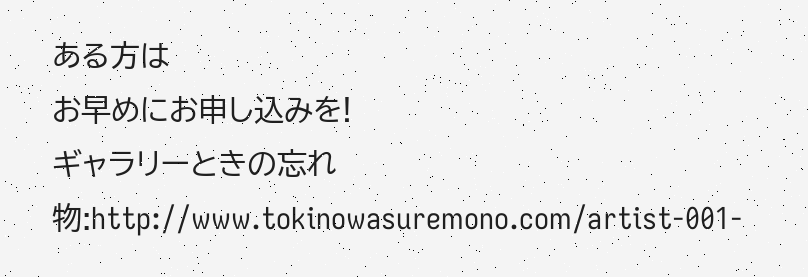ある方は
お早めにお申し込みを!
ギャラリーときの忘れ物:http://www.tokinowasuremono.com/artist-001-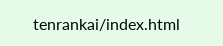tenrankai/index.html